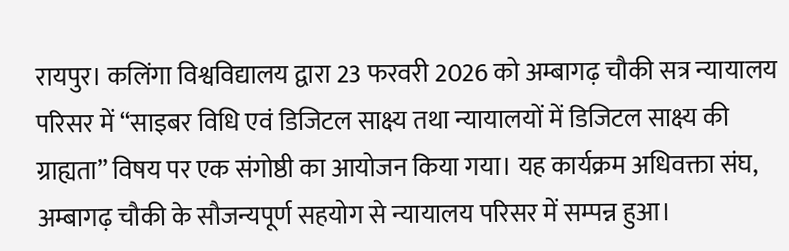रायपुर। कलिंगा विश्वविद्यालय द्वारा 23 फरवरी 2026 को अम्बागढ़ चौकी सत्र न्यायालय परिसर में “साइबर विधि एवं डिजिटल साक्ष्य तथा न्यायालयों में डिजिटल साक्ष्य की ग्राह्यता” विषय पर एक संगोष्ठी का आयोजन किया गया। यह कार्यक्रम अधिवक्ता संघ, अम्बागढ़ चौकी के सौजन्यपूर्ण सहयोग से न्यायालय परिसर में सम्पन्न हुआ।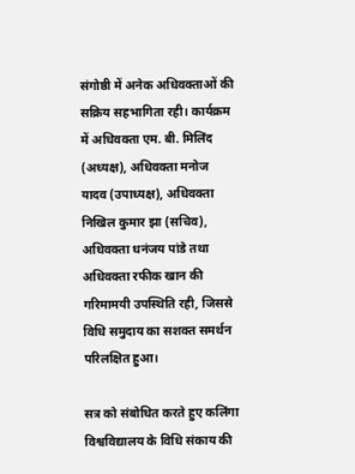संगोष्ठी में अनेक अधिवक्ताओं की सक्रिय सहभागिता रही। कार्यक्रम में अधिवक्ता एम. बी. मिलिंद (अध्यक्ष), अधिवक्ता मनोज यादव (उपाध्यक्ष), अधिवक्ता निखिल कुमार झा (सचिव), अधिवक्ता धनंजय पांडे तथा अधिवक्ता रफीक खान की गरिमामयी उपस्थिति रही, जिससे विधि समुदाय का सशक्त समर्थन परिलक्षित हुआ।

सत्र को संबोधित करते हुए कलिंगा विश्वविद्यालय के विधि संकाय की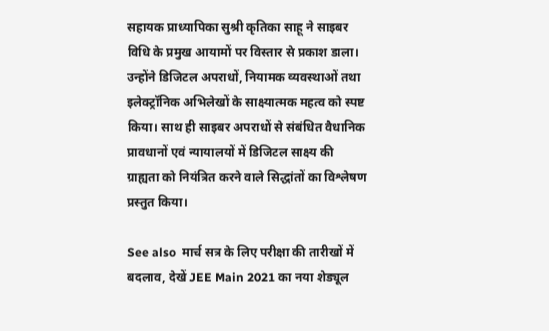सहायक प्राध्यापिका सुश्री कृतिका साहू ने साइबर विधि के प्रमुख आयामों पर विस्तार से प्रकाश डाला। उन्होंने डिजिटल अपराधों, नियामक व्यवस्थाओं तथा इलेक्ट्रॉनिक अभिलेखों के साक्ष्यात्मक महत्व को स्पष्ट किया। साथ ही साइबर अपराधों से संबंधित वैधानिक प्रावधानों एवं न्यायालयों में डिजिटल साक्ष्य की ग्राह्यता को नियंत्रित करने वाले सिद्धांतों का विश्लेषण प्रस्तुत किया।

See also  मार्च सत्र के लिए परीक्षा की तारीखों में बदलाव, देखें JEE Main 2021 का नया शेड्यूल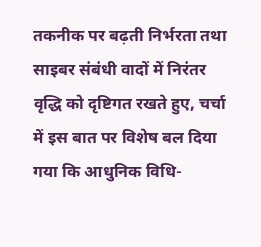तकनीक पर बढ़ती निर्भरता तथा साइबर संबंधी वादों में निरंतर वृद्धि को दृष्टिगत रखते हुए, चर्चा में इस बात पर विशेष बल दिया गया कि आधुनिक विधि-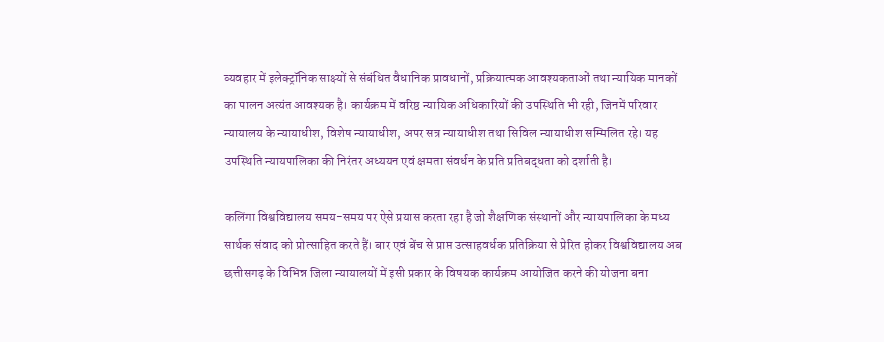व्यवहार में इलेक्ट्रॉनिक साक्ष्यों से संबंधित वैधानिक प्रावधानों, प्रक्रियात्मक आवश्यकताओं तथा न्यायिक मानकों का पालन अत्यंत आवश्यक है। कार्यक्रम में वरिष्ठ न्यायिक अधिकारियों की उपस्थिति भी रही, जिनमें परिवार न्यायालय के न्यायाधीश, विशेष न्यायाधीश, अपर सत्र न्यायाधीश तथा सिविल न्यायाधीश सम्मिलित रहे। यह उपस्थिति न्यायपालिका की निरंतर अध्ययन एवं क्षमता संवर्धन के प्रति प्रतिबद्धता को दर्शाती है।

कलिंगा विश्वविद्यालय समय-समय पर ऐसे प्रयास करता रहा है जो शैक्षणिक संस्थानों और न्यायपालिका के मध्य सार्थक संवाद को प्रोत्साहित करते हैं। बार एवं बेंच से प्राप्त उत्साहवर्धक प्रतिक्रिया से प्रेरित होकर विश्वविद्यालय अब छत्तीसगढ़ के विभिन्न जिला न्यायालयों में इसी प्रकार के विषयक कार्यक्रम आयोजित करने की योजना बना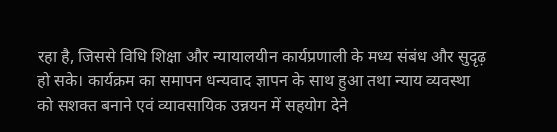रहा है, जिससे विधि शिक्षा और न्यायालयीन कार्यप्रणाली के मध्य संबंध और सुदृढ़ हो सके। कार्यक्रम का समापन धन्यवाद ज्ञापन के साथ हुआ तथा न्याय व्यवस्था को सशक्त बनाने एवं व्यावसायिक उन्नयन में सहयोग देने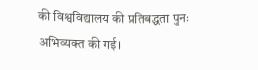की विश्वविद्यालय की प्रतिबद्धता पुनः अभिव्यक्त की गई।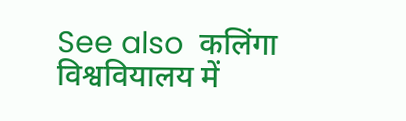See also  कलिंगा विश्ववियालय में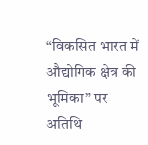“विकसित भारत में औद्योगिक क्षेत्र की भूमिका” पर अतिथि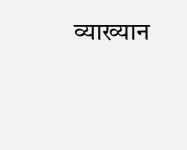व्याख्यान